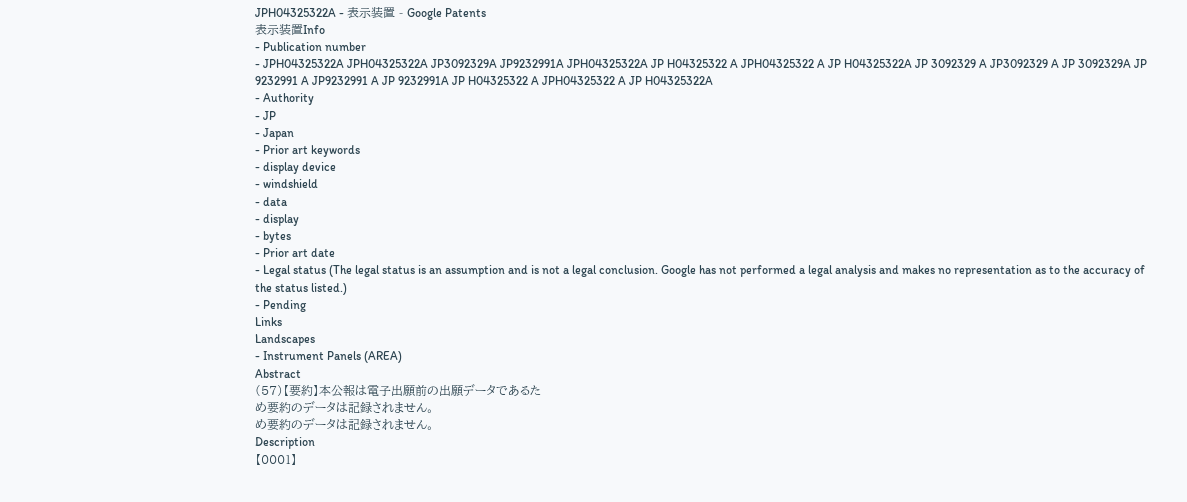JPH04325322A - 表示装置 - Google Patents
表示装置Info
- Publication number
- JPH04325322A JPH04325322A JP3092329A JP9232991A JPH04325322A JP H04325322 A JPH04325322 A JP H04325322A JP 3092329 A JP3092329 A JP 3092329A JP 9232991 A JP9232991 A JP 9232991A JP H04325322 A JPH04325322 A JP H04325322A
- Authority
- JP
- Japan
- Prior art keywords
- display device
- windshield
- data
- display
- bytes
- Prior art date
- Legal status (The legal status is an assumption and is not a legal conclusion. Google has not performed a legal analysis and makes no representation as to the accuracy of the status listed.)
- Pending
Links
Landscapes
- Instrument Panels (AREA)
Abstract
(57)【要約】本公報は電子出願前の出願データであるた
め要約のデータは記録されません。
め要約のデータは記録されません。
Description
【0001】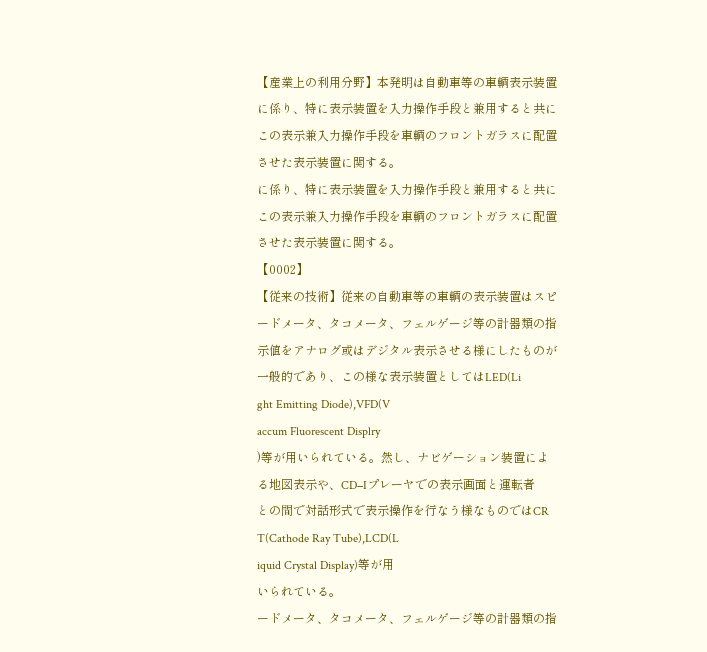【産業上の利用分野】本発明は自動車等の車輌表示装置
に係り、特に表示装置を入力操作手段と兼用すると共に
この表示兼入力操作手段を車輌のフロントガラスに配置
させた表示装置に関する。
に係り、特に表示装置を入力操作手段と兼用すると共に
この表示兼入力操作手段を車輌のフロントガラスに配置
させた表示装置に関する。
【0002】
【従来の技術】従来の自動車等の車輌の表示装置はスピ
ードメータ、タコメータ、フェルゲージ等の計器類の指
示値をアナログ或はデジタル表示させる様にしたものが
一般的であり、この様な表示装置としてはLED(Li
ght Emitting Diode),VFD(V
accum Fluorescent Displry
)等が用いられている。然し、ナビゲーション装置によ
る地図表示や、CD−Iプレーヤでの表示画面と運転者
との間で対話形式で表示操作を行なう様なものではCR
T(Cathode Ray Tube),LCD(L
iquid Crystal Display)等が用
いられている。
ードメータ、タコメータ、フェルゲージ等の計器類の指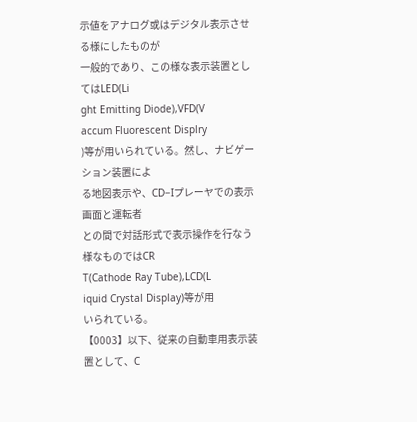示値をアナログ或はデジタル表示させる様にしたものが
一般的であり、この様な表示装置としてはLED(Li
ght Emitting Diode),VFD(V
accum Fluorescent Displry
)等が用いられている。然し、ナビゲーション装置によ
る地図表示や、CD−Iプレーヤでの表示画面と運転者
との間で対話形式で表示操作を行なう様なものではCR
T(Cathode Ray Tube),LCD(L
iquid Crystal Display)等が用
いられている。
【0003】以下、従来の自動車用表示装置として、C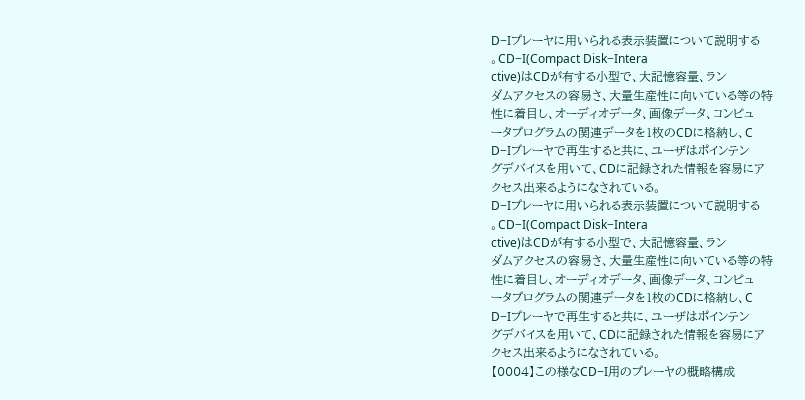D−Iプレーヤに用いられる表示装置について説明する
。CD−I(Compact Disk−Intera
ctive)はCDが有する小型で、大記憶容量、ラン
ダムアクセスの容易さ、大量生産性に向いている等の特
性に着目し、オーディオデータ、画像データ、コンピュ
ータプログラムの関連データを1枚のCDに格納し、C
D−Iプレーヤで再生すると共に、ユーザはポインテン
グデバイスを用いて、CDに記録された情報を容易にア
クセス出来るようになされている。
D−Iプレーヤに用いられる表示装置について説明する
。CD−I(Compact Disk−Intera
ctive)はCDが有する小型で、大記憶容量、ラン
ダムアクセスの容易さ、大量生産性に向いている等の特
性に着目し、オーディオデータ、画像データ、コンピュ
ータプログラムの関連データを1枚のCDに格納し、C
D−Iプレーヤで再生すると共に、ユーザはポインテン
グデバイスを用いて、CDに記録された情報を容易にア
クセス出来るようになされている。
【0004】この様なCD−I用のプレーヤの概略構成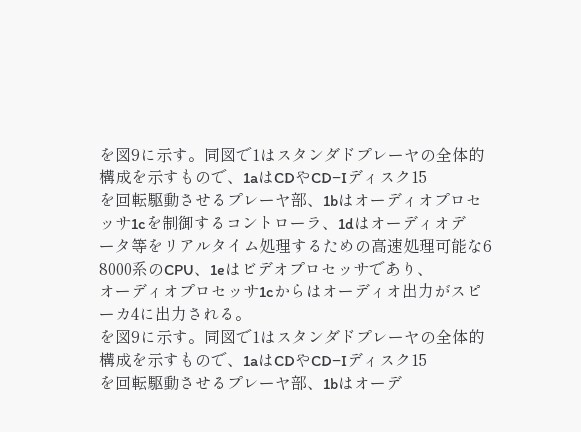を図9に示す。同図で1はスタンダドプレーヤの全体的
構成を示すもので、1aはCDやCD−Iディスク15
を回転駆動させるプレーヤ部、1bはオーディオプロセ
ッサ1cを制御するコントローラ、1dはオーディオデ
ータ等をリアルタイム処理するための高速処理可能な6
8000系のCPU、1eはビデオプロセッサであり、
オーディオプロセッサ1cからはオーディオ出力がスピ
ーカ4に出力される。
を図9に示す。同図で1はスタンダドプレーヤの全体的
構成を示すもので、1aはCDやCD−Iディスク15
を回転駆動させるプレーヤ部、1bはオーデ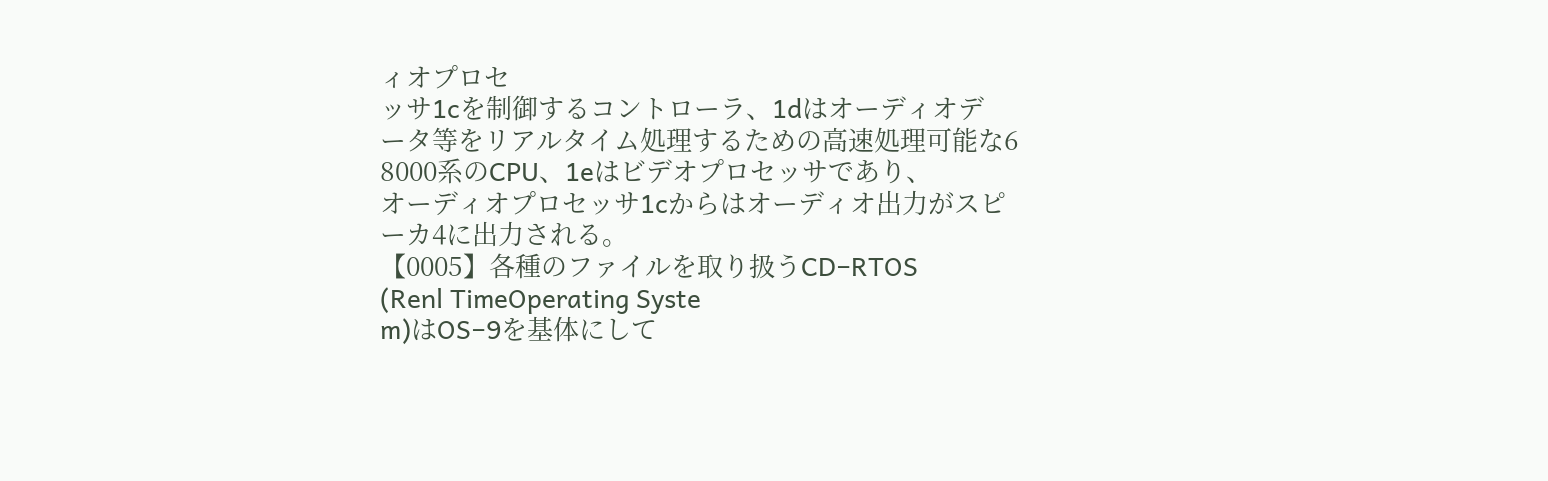ィオプロセ
ッサ1cを制御するコントローラ、1dはオーディオデ
ータ等をリアルタイム処理するための高速処理可能な6
8000系のCPU、1eはビデオプロセッサであり、
オーディオプロセッサ1cからはオーディオ出力がスピ
ーカ4に出力される。
【0005】各種のファイルを取り扱うCD−RTOS
(Renl TimeOperating Syste
m)はOS−9を基体にして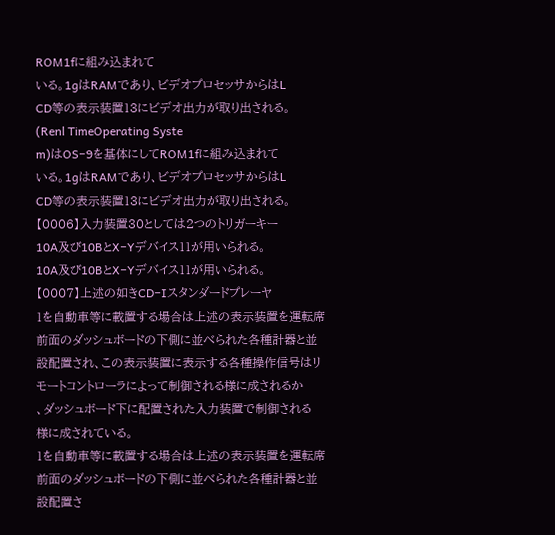ROM1fに組み込まれて
いる。1gはRAMであり、ビデオプロセッサからはL
CD等の表示装置13にビデオ出力が取り出される。
(Renl TimeOperating Syste
m)はOS−9を基体にしてROM1fに組み込まれて
いる。1gはRAMであり、ビデオプロセッサからはL
CD等の表示装置13にビデオ出力が取り出される。
【0006】入力装置30としては2つのトリガーキー
10A及び10BとX−Yデバイス11が用いられる。
10A及び10BとX−Yデバイス11が用いられる。
【0007】上述の如きCD−Iスタンダードプレーヤ
1を自動車等に載置する場合は上述の表示装置を運転席
前面のダッシュボードの下側に並べられた各種計器と並
設配置され、この表示装置に表示する各種操作信号はリ
モートコントローラによって制御される様に成されるか
、ダッシュボード下に配置された入力装置で制御される
様に成されている。
1を自動車等に載置する場合は上述の表示装置を運転席
前面のダッシュボードの下側に並べられた各種計器と並
設配置さ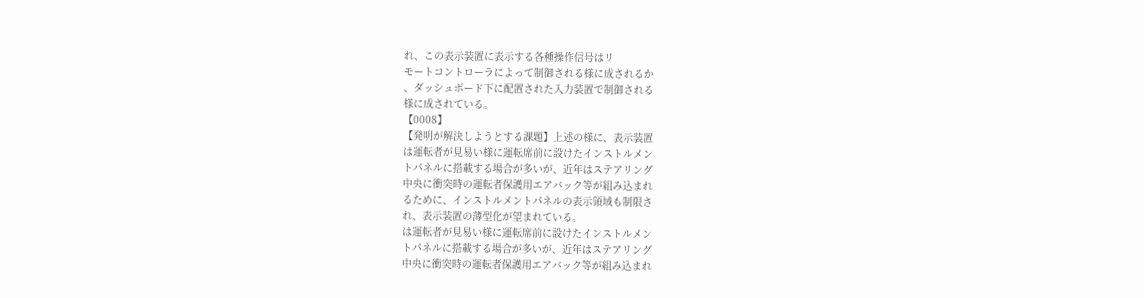れ、この表示装置に表示する各種操作信号はリ
モートコントローラによって制御される様に成されるか
、ダッシュボード下に配置された入力装置で制御される
様に成されている。
【0008】
【発明が解決しようとする課題】上述の様に、表示装置
は運転者が見易い様に運転席前に設けたインストルメン
トパネルに搭載する場合が多いが、近年はステアリング
中央に衝突時の運転者保護用エアバック等が組み込まれ
るために、インストルメントパネルの表示領域も制限さ
れ、表示装置の薄型化が望まれている。
は運転者が見易い様に運転席前に設けたインストルメン
トパネルに搭載する場合が多いが、近年はステアリング
中央に衝突時の運転者保護用エアバック等が組み込まれ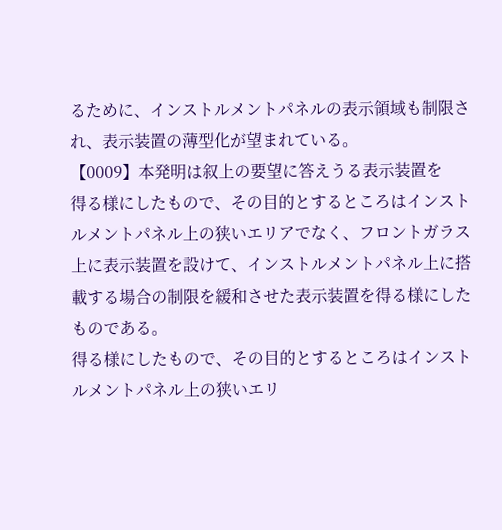るために、インストルメントパネルの表示領域も制限さ
れ、表示装置の薄型化が望まれている。
【0009】本発明は叙上の要望に答えうる表示装置を
得る様にしたもので、その目的とするところはインスト
ルメントパネル上の狭いエリアでなく、フロントガラス
上に表示装置を設けて、インストルメントパネル上に搭
載する場合の制限を緩和させた表示装置を得る様にした
ものである。
得る様にしたもので、その目的とするところはインスト
ルメントパネル上の狭いエリ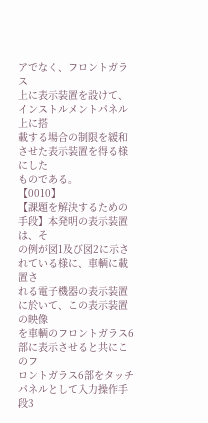アでなく、フロントガラス
上に表示装置を設けて、インストルメントパネル上に搭
載する場合の制限を緩和させた表示装置を得る様にした
ものである。
【0010】
【課題を解決するための手段】本発明の表示装置は、そ
の例が図1及び図2に示されている様に、車輌に載置さ
れる電子機器の表示装置に於いて、この表示装置の映像
を車輌のフロントガラス6部に表示させると共にこのフ
ロントガラス6部をタッチパネルとして入力操作手段3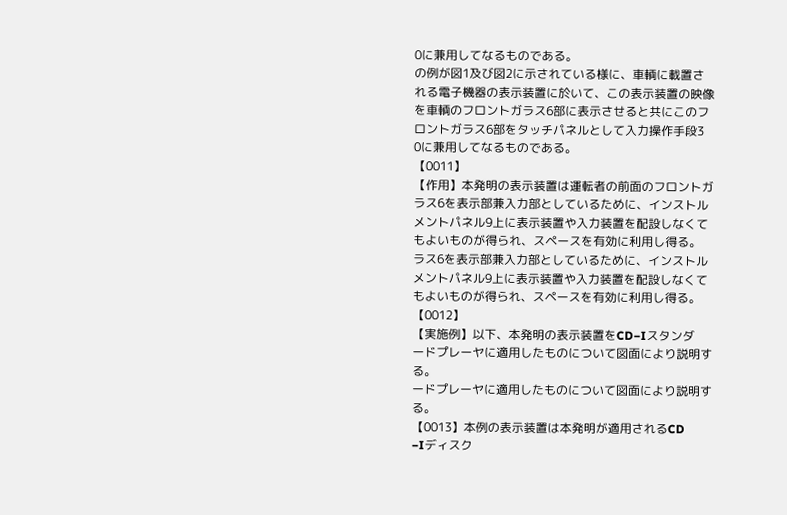0に兼用してなるものである。
の例が図1及び図2に示されている様に、車輌に載置さ
れる電子機器の表示装置に於いて、この表示装置の映像
を車輌のフロントガラス6部に表示させると共にこのフ
ロントガラス6部をタッチパネルとして入力操作手段3
0に兼用してなるものである。
【0011】
【作用】本発明の表示装置は運転者の前面のフロントガ
ラス6を表示部兼入力部としているために、インストル
メントパネル9上に表示装置や入力装置を配設しなくて
もよいものが得られ、スペースを有効に利用し得る。
ラス6を表示部兼入力部としているために、インストル
メントパネル9上に表示装置や入力装置を配設しなくて
もよいものが得られ、スペースを有効に利用し得る。
【0012】
【実施例】以下、本発明の表示装置をCD−Iスタンダ
ードプレーヤに適用したものについて図面により説明す
る。
ードプレーヤに適用したものについて図面により説明す
る。
【0013】本例の表示装置は本発明が適用されるCD
−Iディスク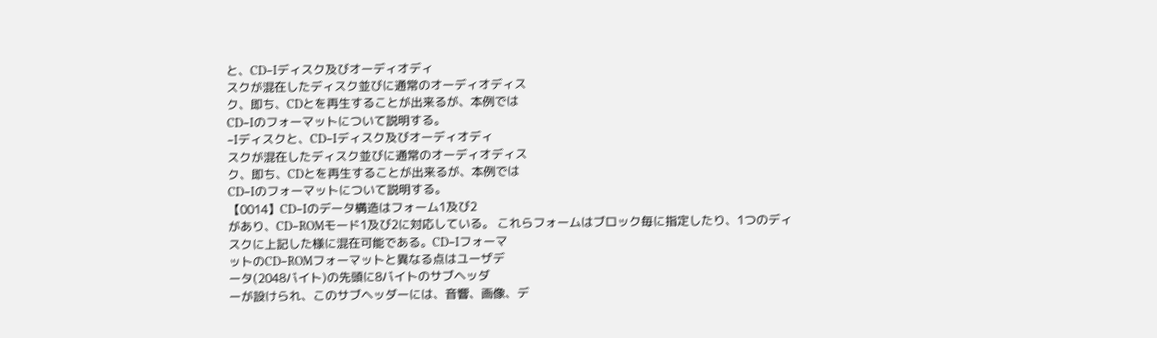と、CD−Iディスク及びオーディオディ
スクが混在したディスク並びに通常のオーディオディス
ク、即ち、CDとを再生することが出来るが、本例では
CD−Iのフォーマットについて説明する。
−Iディスクと、CD−Iディスク及びオーディオディ
スクが混在したディスク並びに通常のオーディオディス
ク、即ち、CDとを再生することが出来るが、本例では
CD−Iのフォーマットについて説明する。
【0014】CD−Iのデータ構造はフォーム1及び2
があり、CD−ROMモード1及び2に対応している。 これらフォームはブロック毎に指定したり、1つのディ
スクに上記した様に混在可能である。CD−Iフォーマ
ットのCD−ROMフォーマットと異なる点はユーザデ
ータ(2048バイト)の先頭に8バイトのサブヘッダ
ーが設けられ、このサブヘッダーには、音響、画像、デ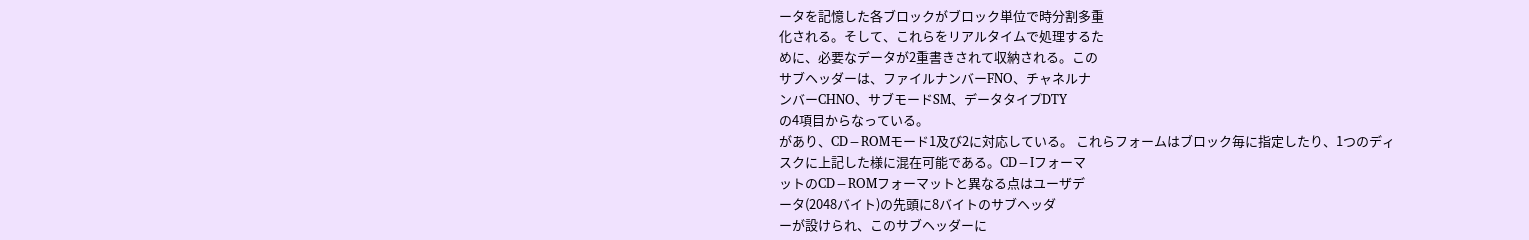ータを記憶した各ブロックがブロック単位で時分割多重
化される。そして、これらをリアルタイムで処理するた
めに、必要なデータが2重書きされて収納される。この
サブヘッダーは、ファイルナンバーFNO、チャネルナ
ンバーCHNO、サブモードSM、データタイプDTY
の4項目からなっている。
があり、CD−ROMモード1及び2に対応している。 これらフォームはブロック毎に指定したり、1つのディ
スクに上記した様に混在可能である。CD−Iフォーマ
ットのCD−ROMフォーマットと異なる点はユーザデ
ータ(2048バイト)の先頭に8バイトのサブヘッダ
ーが設けられ、このサブヘッダーに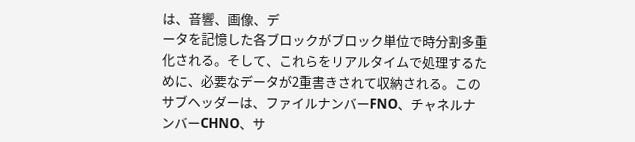は、音響、画像、デ
ータを記憶した各ブロックがブロック単位で時分割多重
化される。そして、これらをリアルタイムで処理するた
めに、必要なデータが2重書きされて収納される。この
サブヘッダーは、ファイルナンバーFNO、チャネルナ
ンバーCHNO、サ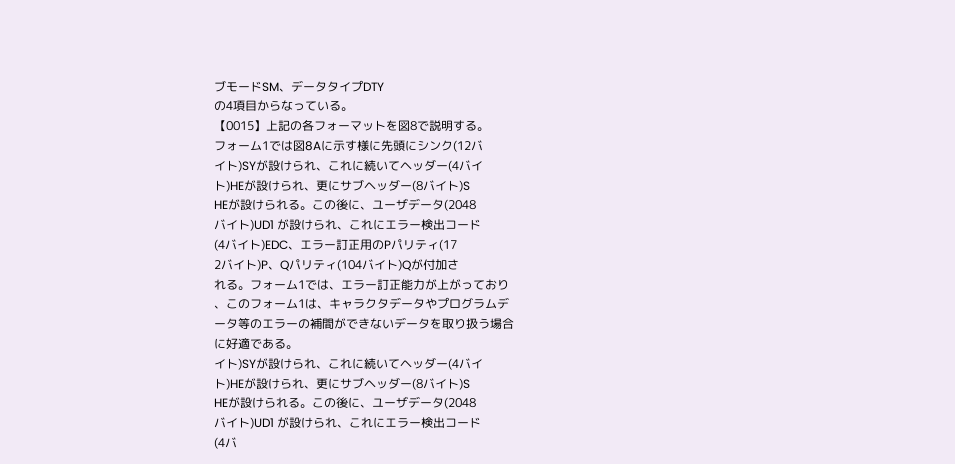ブモードSM、データタイプDTY
の4項目からなっている。
【0015】上記の各フォーマットを図8で説明する。
フォーム1では図8Aに示す様に先頭にシンク(12バ
イト)SYが設けられ、これに続いてヘッダー(4バイ
ト)HEが設けられ、更にサブヘッダー(8バイト)S
HEが設けられる。この後に、ユーザデータ(2048
バイト)UD1 が設けられ、これにエラー検出コード
(4バイト)EDC、エラー訂正用のPパリティ(17
2バイト)P、Qパリティ(104バイト)Qが付加さ
れる。フォーム1では、エラー訂正能力が上がっており
、このフォーム1は、キャラクタデータやプログラムデ
ータ等のエラーの補間ができないデータを取り扱う場合
に好適である。
イト)SYが設けられ、これに続いてヘッダー(4バイ
ト)HEが設けられ、更にサブヘッダー(8バイト)S
HEが設けられる。この後に、ユーザデータ(2048
バイト)UD1 が設けられ、これにエラー検出コード
(4バ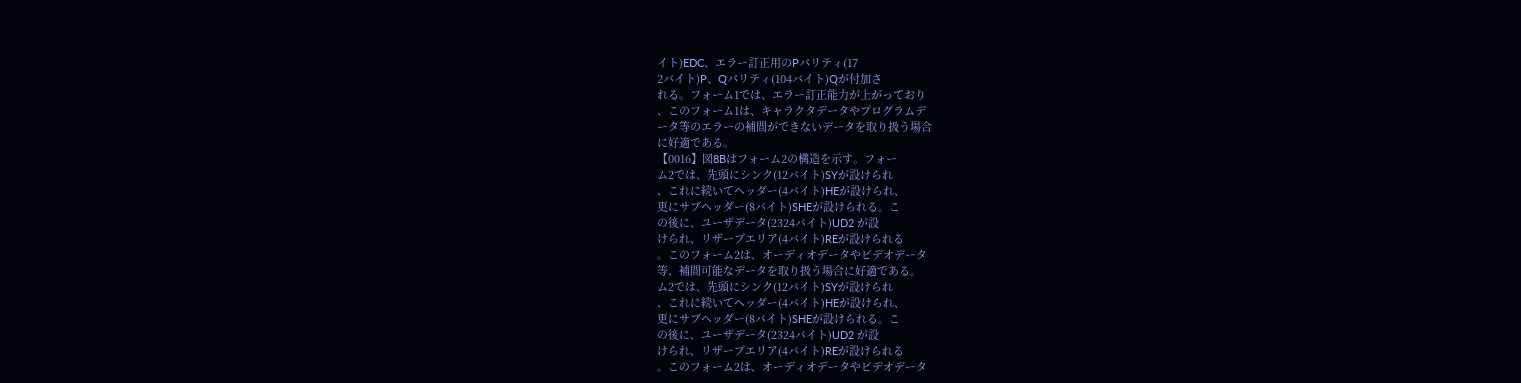イト)EDC、エラー訂正用のPパリティ(17
2バイト)P、Qパリティ(104バイト)Qが付加さ
れる。フォーム1では、エラー訂正能力が上がっており
、このフォーム1は、キャラクタデータやプログラムデ
ータ等のエラーの補間ができないデータを取り扱う場合
に好適である。
【0016】図8Bはフォーム2の構造を示す。フォー
ム2では、先頭にシンク(12バイト)SYが設けられ
、これに続いてヘッダー(4バイト)HEが設けられ、
更にサブヘッダー(8バイト)SHEが設けられる。こ
の後に、ユーザデータ(2324バイト)UD2 が設
けられ、リザーブエリア(4バイト)REが設けられる
。このフォーム2は、オーディオデータやビデオデータ
等、補間可能なデータを取り扱う場合に好適である。
ム2では、先頭にシンク(12バイト)SYが設けられ
、これに続いてヘッダー(4バイト)HEが設けられ、
更にサブヘッダー(8バイト)SHEが設けられる。こ
の後に、ユーザデータ(2324バイト)UD2 が設
けられ、リザーブエリア(4バイト)REが設けられる
。このフォーム2は、オーディオデータやビデオデータ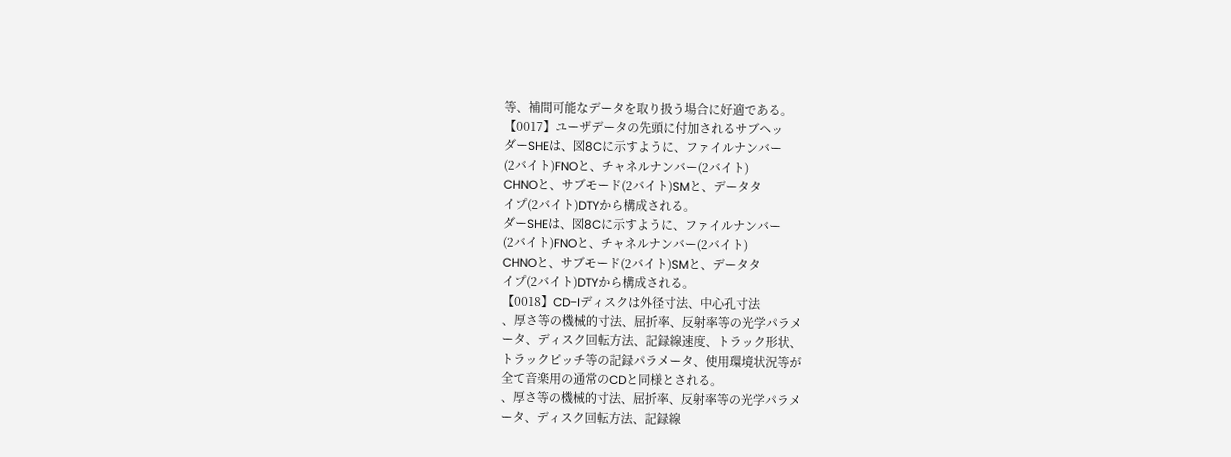等、補間可能なデータを取り扱う場合に好適である。
【0017】ユーザデータの先頭に付加されるサブヘッ
ダーSHEは、図8Cに示すように、ファイルナンバー
(2バイト)FNOと、チャネルナンバー(2バイト)
CHNOと、サブモード(2バイト)SMと、データタ
イプ(2バイト)DTYから構成される。
ダーSHEは、図8Cに示すように、ファイルナンバー
(2バイト)FNOと、チャネルナンバー(2バイト)
CHNOと、サブモード(2バイト)SMと、データタ
イプ(2バイト)DTYから構成される。
【0018】CD−Iディスクは外径寸法、中心孔寸法
、厚さ等の機械的寸法、屈折率、反射率等の光学パラメ
ータ、ディスク回転方法、記録線速度、トラック形状、
トラックピッチ等の記録パラメータ、使用環境状況等が
全て音楽用の通常のCDと同様とされる。
、厚さ等の機械的寸法、屈折率、反射率等の光学パラメ
ータ、ディスク回転方法、記録線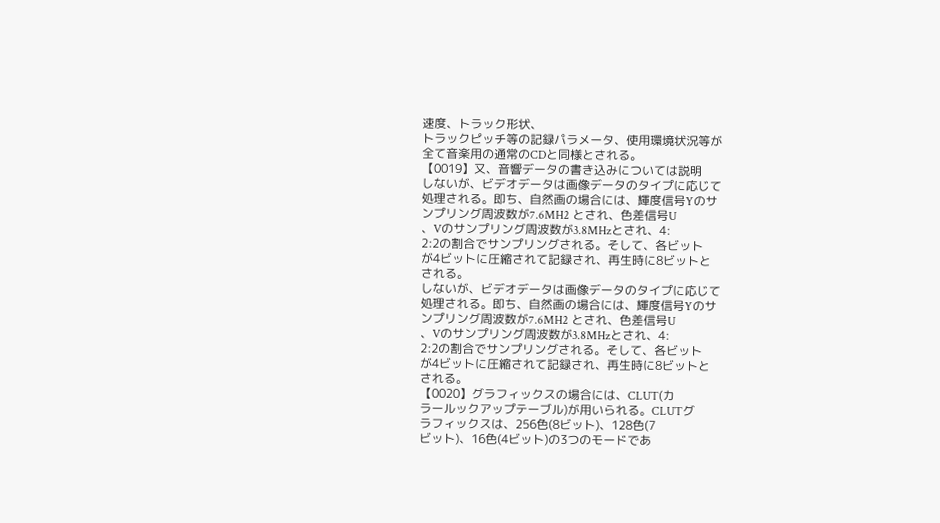速度、トラック形状、
トラックピッチ等の記録パラメータ、使用環境状況等が
全て音楽用の通常のCDと同様とされる。
【0019】又、音響データの書き込みについては説明
しないが、ビデオデータは画像データのタイプに応じて
処理される。即ち、自然画の場合には、輝度信号Yのサ
ンプリング周波数が7.6MH2 とされ、色差信号U
、Vのサンプリング周波数が3.8MHzとされ、4:
2:2の割合でサンプリングされる。そして、各ビット
が4ビットに圧縮されて記録され、再生時に8ビットと
される。
しないが、ビデオデータは画像データのタイプに応じて
処理される。即ち、自然画の場合には、輝度信号Yのサ
ンプリング周波数が7.6MH2 とされ、色差信号U
、Vのサンプリング周波数が3.8MHzとされ、4:
2:2の割合でサンプリングされる。そして、各ビット
が4ビットに圧縮されて記録され、再生時に8ビットと
される。
【0020】グラフィックスの場合には、CLUT(カ
ラールックアップテーブル)が用いられる。CLUTグ
ラフィックスは、256色(8ビット)、128色(7
ビット)、16色(4ビット)の3つのモードであ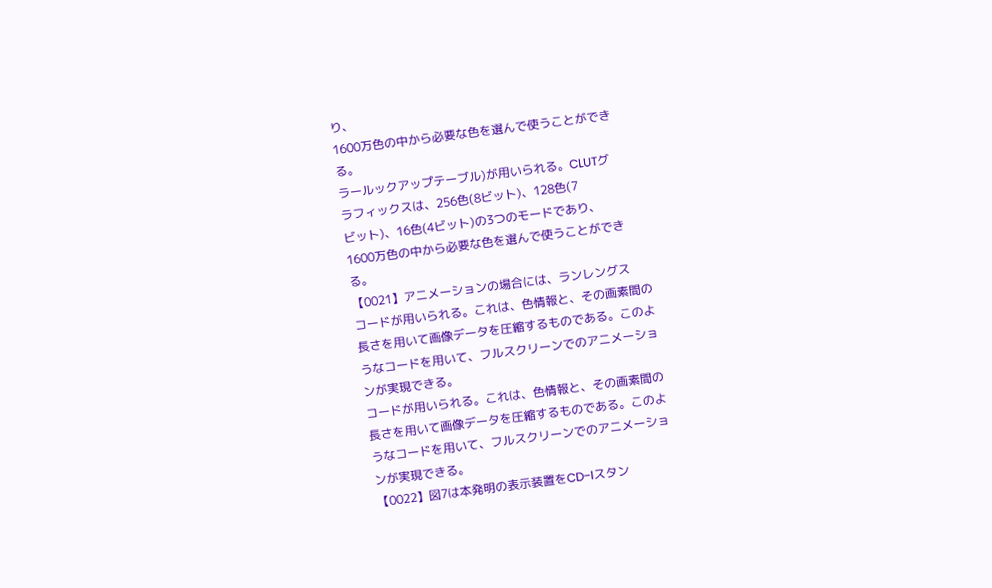り、
1600万色の中から必要な色を選んで使うことができ
る。
ラールックアップテーブル)が用いられる。CLUTグ
ラフィックスは、256色(8ビット)、128色(7
ビット)、16色(4ビット)の3つのモードであり、
1600万色の中から必要な色を選んで使うことができ
る。
【0021】アニメーションの場合には、ランレングス
コードが用いられる。これは、色情報と、その画素間の
長さを用いて画像データを圧縮するものである。このよ
うなコードを用いて、フルスクリーンでのアニメーショ
ンが実現できる。
コードが用いられる。これは、色情報と、その画素間の
長さを用いて画像データを圧縮するものである。このよ
うなコードを用いて、フルスクリーンでのアニメーショ
ンが実現できる。
【0022】図7は本発明の表示装置をCD−Iスタン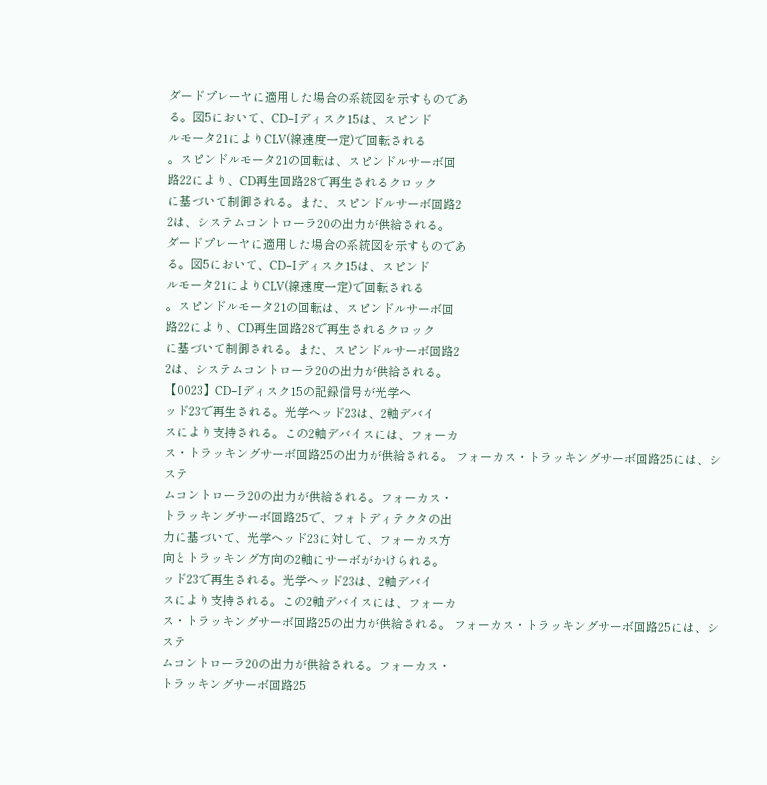ダードプレーヤに適用した場合の系統図を示すものであ
る。図5において、CD−Iディスク15は、スピンド
ルモータ21によりCLV(線速度一定)で回転される
。スピンドルモータ21の回転は、スピンドルサーボ回
路22により、CD再生回路28で再生されるクロック
に基づいて制御される。また、スピンドルサーボ回路2
2は、システムコントローラ20の出力が供給される。
ダードプレーヤに適用した場合の系統図を示すものであ
る。図5において、CD−Iディスク15は、スピンド
ルモータ21によりCLV(線速度一定)で回転される
。スピンドルモータ21の回転は、スピンドルサーボ回
路22により、CD再生回路28で再生されるクロック
に基づいて制御される。また、スピンドルサーボ回路2
2は、システムコントローラ20の出力が供給される。
【0023】CD−Iディスク15の記録信号が光学ヘ
ッド23で再生される。光学ヘッド23は、2軸デバイ
スにより支持される。この2軸デバイスには、フォーカ
ス・トラッキングサーボ回路25の出力が供給される。 フォーカス・トラッキングサーボ回路25には、システ
ムコントローラ20の出力が供給される。フォーカス・
トラッキングサーボ回路25で、フォトディテクタの出
力に基づいて、光学ヘッド23に対して、フォーカス方
向とトラッキング方向の2軸にサーボがかけられる。
ッド23で再生される。光学ヘッド23は、2軸デバイ
スにより支持される。この2軸デバイスには、フォーカ
ス・トラッキングサーボ回路25の出力が供給される。 フォーカス・トラッキングサーボ回路25には、システ
ムコントローラ20の出力が供給される。フォーカス・
トラッキングサーボ回路25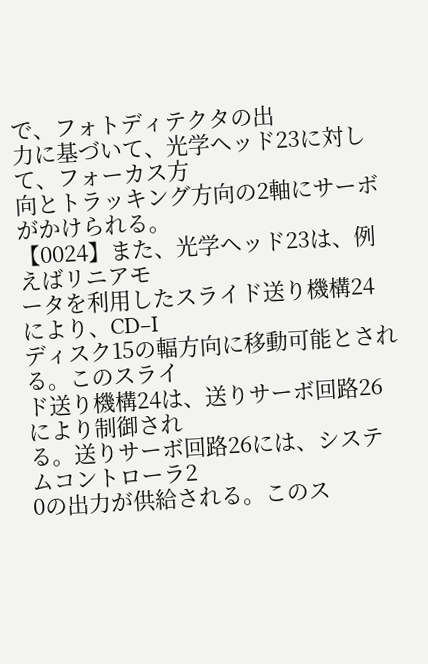で、フォトディテクタの出
力に基づいて、光学ヘッド23に対して、フォーカス方
向とトラッキング方向の2軸にサーボがかけられる。
【0024】また、光学ヘッド23は、例えばリニアモ
ータを利用したスライド送り機構24により、CD−I
ディスク15の輻方向に移動可能とされる。このスライ
ド送り機構24は、送りサーボ回路26により制御され
る。送りサーボ回路26には、システムコントローラ2
0の出力が供給される。このス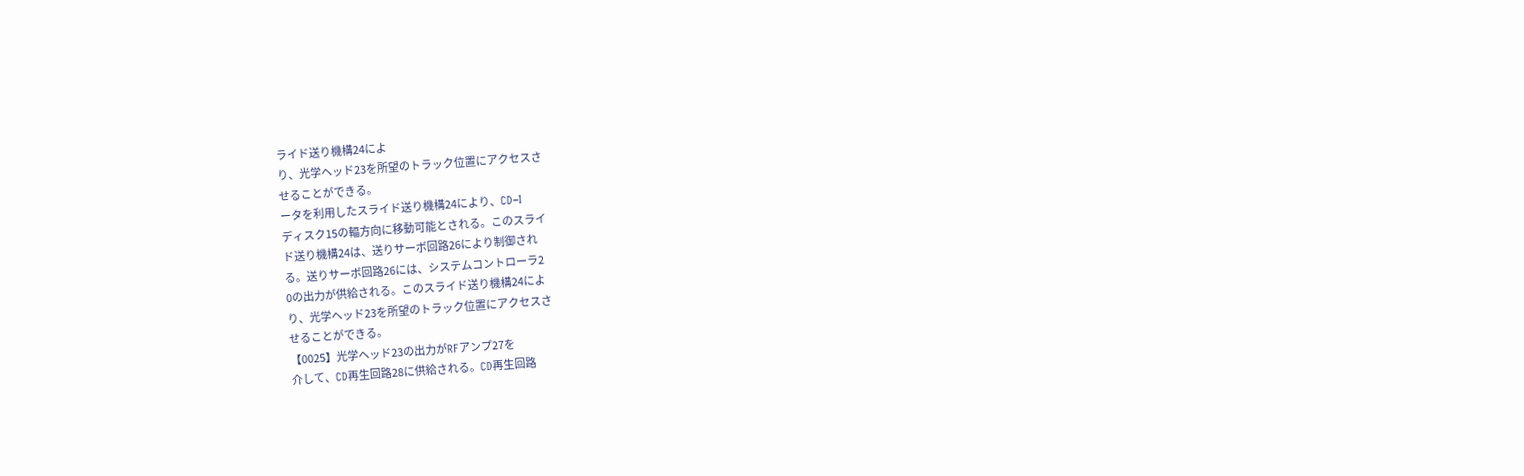ライド送り機構24によ
り、光学ヘッド23を所望のトラック位置にアクセスさ
せることができる。
ータを利用したスライド送り機構24により、CD−I
ディスク15の輻方向に移動可能とされる。このスライ
ド送り機構24は、送りサーボ回路26により制御され
る。送りサーボ回路26には、システムコントローラ2
0の出力が供給される。このスライド送り機構24によ
り、光学ヘッド23を所望のトラック位置にアクセスさ
せることができる。
【0025】光学ヘッド23の出力がRFアンプ27を
介して、CD再生回路28に供給される。CD再生回路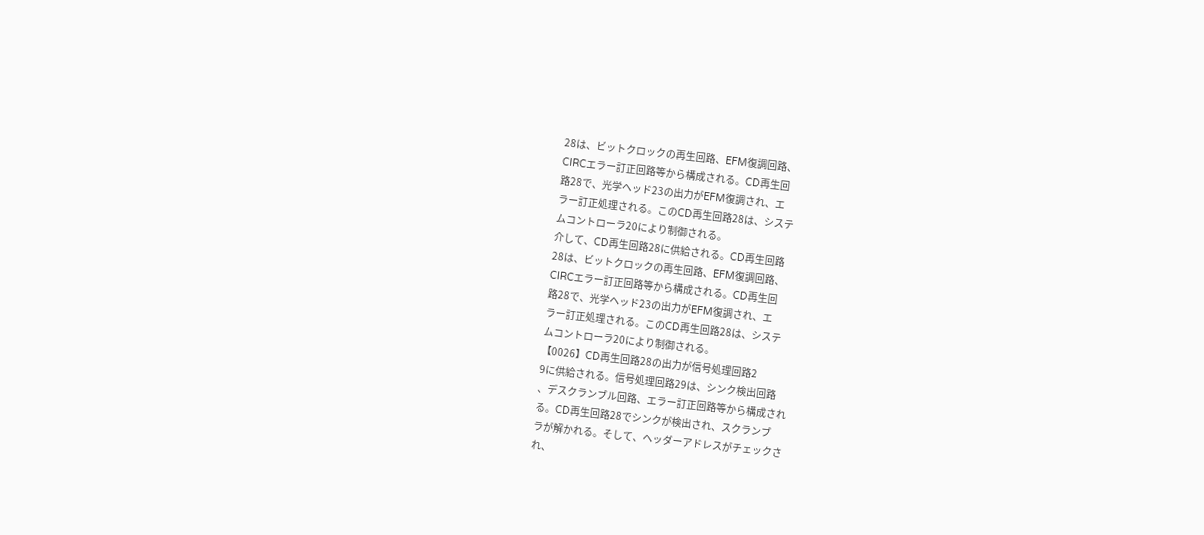28は、ビットクロックの再生回路、EFM復調回路、
CIRCエラー訂正回路等から構成される。CD再生回
路28で、光学ヘッド23の出力がEFM復調され、エ
ラー訂正処理される。このCD再生回路28は、システ
ムコントローラ20により制御される。
介して、CD再生回路28に供給される。CD再生回路
28は、ビットクロックの再生回路、EFM復調回路、
CIRCエラー訂正回路等から構成される。CD再生回
路28で、光学ヘッド23の出力がEFM復調され、エ
ラー訂正処理される。このCD再生回路28は、システ
ムコントローラ20により制御される。
【0026】CD再生回路28の出力が信号処理回路2
9に供給される。信号処理回路29は、シンク検出回路
、デスクランブル回路、エラー訂正回路等から構成され
る。CD再生回路28でシンクが検出され、スクランブ
ラが解かれる。そして、ヘッダーアドレスがチェックさ
れ、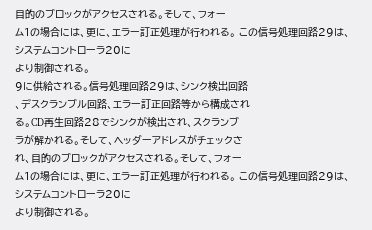目的のブロックがアクセスされる。そして、フォー
ム1の場合には、更に、エラー訂正処理が行われる。 この信号処理回路29は、システムコントローラ20に
より制御される。
9に供給される。信号処理回路29は、シンク検出回路
、デスクランブル回路、エラー訂正回路等から構成され
る。CD再生回路28でシンクが検出され、スクランブ
ラが解かれる。そして、ヘッダーアドレスがチェックさ
れ、目的のブロックがアクセスされる。そして、フォー
ム1の場合には、更に、エラー訂正処理が行われる。 この信号処理回路29は、システムコントローラ20に
より制御される。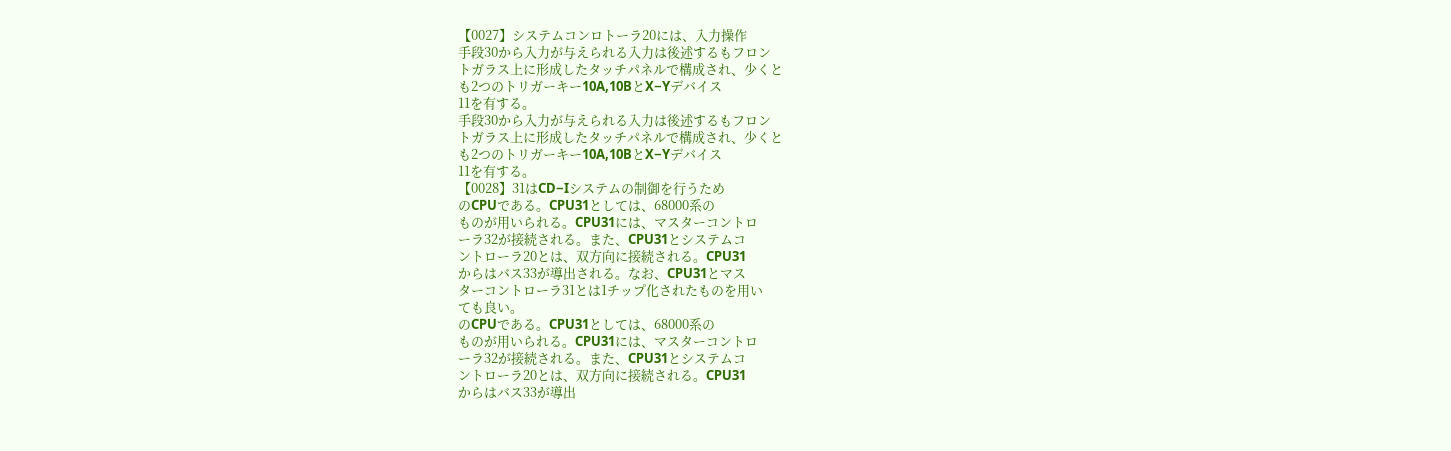【0027】システムコンロトーラ20には、入力操作
手段30から入力が与えられる入力は後述するもフロン
トガラス上に形成したタッチパネルで構成され、少くと
も2つのトリガーキー10A,10BとX−Yデバイス
11を有する。
手段30から入力が与えられる入力は後述するもフロン
トガラス上に形成したタッチパネルで構成され、少くと
も2つのトリガーキー10A,10BとX−Yデバイス
11を有する。
【0028】31はCD−Iシステムの制御を行うため
のCPUである。CPU31としては、68000系の
ものが用いられる。CPU31には、マスターコントロ
ーラ32が接続される。また、CPU31とシステムコ
ントローラ20とは、双方向に接続される。CPU31
からはバス33が導出される。なお、CPU31とマス
ターコントローラ31とは1チップ化されたものを用い
ても良い。
のCPUである。CPU31としては、68000系の
ものが用いられる。CPU31には、マスターコントロ
ーラ32が接続される。また、CPU31とシステムコ
ントローラ20とは、双方向に接続される。CPU31
からはバス33が導出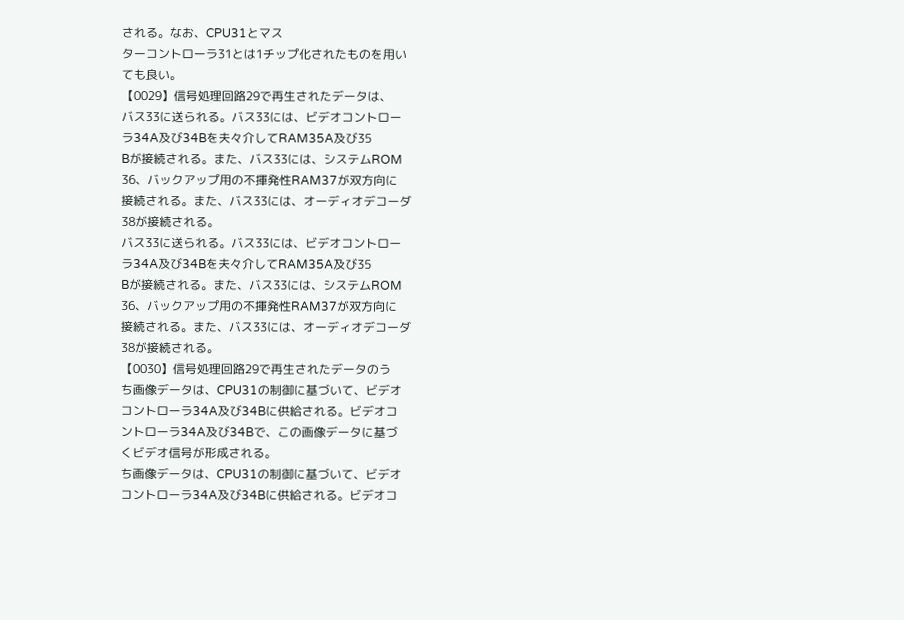される。なお、CPU31とマス
ターコントローラ31とは1チップ化されたものを用い
ても良い。
【0029】信号処理回路29で再生されたデータは、
バス33に送られる。バス33には、ビデオコントロー
ラ34A及び34Bを夫々介してRAM35A及び35
Bが接続される。また、バス33には、システムROM
36、バックアップ用の不揮発性RAM37が双方向に
接続される。また、バス33には、オーディオデコーダ
38が接続される。
バス33に送られる。バス33には、ビデオコントロー
ラ34A及び34Bを夫々介してRAM35A及び35
Bが接続される。また、バス33には、システムROM
36、バックアップ用の不揮発性RAM37が双方向に
接続される。また、バス33には、オーディオデコーダ
38が接続される。
【0030】信号処理回路29で再生されたデータのう
ち画像データは、CPU31の制御に基づいて、ビデオ
コントローラ34A及び34Bに供給される。ビデオコ
ントローラ34A及び34Bで、この画像データに基づ
くビデオ信号が形成される。
ち画像データは、CPU31の制御に基づいて、ビデオ
コントローラ34A及び34Bに供給される。ビデオコ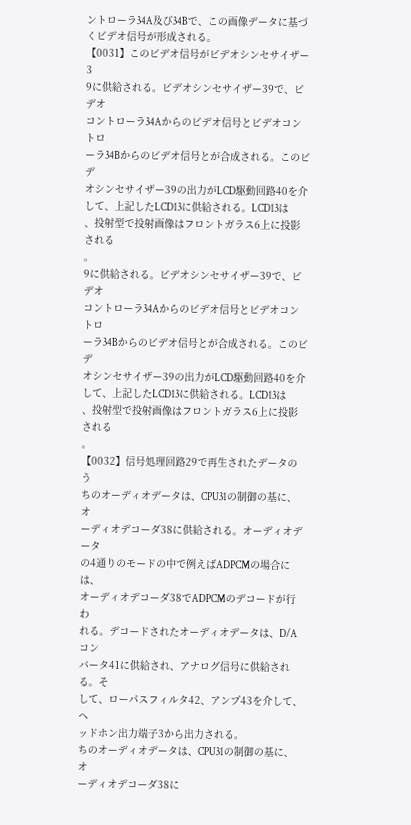ントローラ34A及び34Bで、この画像データに基づ
くビデオ信号が形成される。
【0031】このビデオ信号がビデオシンセサイザー3
9に供給される。ビデオシンセサイザー39で、ビデオ
コントローラ34Aからのビデオ信号とビデオコントロ
ーラ34Bからのビデオ信号とが合成される。このビデ
オシンセサイザー39の出力がLCD駆動回路40を介
して、上記したLCD13に供給される。LCD13は
、投射型で投射画像はフロントガラス6上に投影される
。
9に供給される。ビデオシンセサイザー39で、ビデオ
コントローラ34Aからのビデオ信号とビデオコントロ
ーラ34Bからのビデオ信号とが合成される。このビデ
オシンセサイザー39の出力がLCD駆動回路40を介
して、上記したLCD13に供給される。LCD13は
、投射型で投射画像はフロントガラス6上に投影される
。
【0032】信号処理回路29で再生されたデータのう
ちのオーディオデータは、CPU31の制御の基に、オ
ーディオデコーダ38に供給される。オーディオデータ
の4通りのモードの中で例えばADPCMの場合には、
オーディオデコーダ38でADPCMのデコードが行わ
れる。デコードされたオーディオデータは、D/Aコン
バータ41に供給され、アナログ信号に供給される。そ
して、ローパスフィルタ42、アンプ43を介して、ヘ
ッドホン出力端子3から出力される。
ちのオーディオデータは、CPU31の制御の基に、オ
ーディオデコーダ38に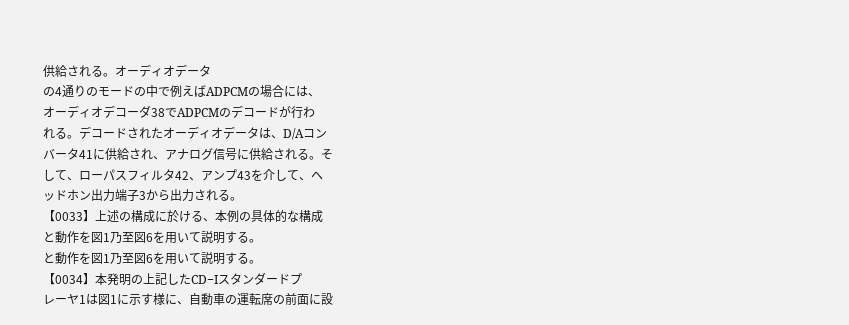供給される。オーディオデータ
の4通りのモードの中で例えばADPCMの場合には、
オーディオデコーダ38でADPCMのデコードが行わ
れる。デコードされたオーディオデータは、D/Aコン
バータ41に供給され、アナログ信号に供給される。そ
して、ローパスフィルタ42、アンプ43を介して、ヘ
ッドホン出力端子3から出力される。
【0033】上述の構成に於ける、本例の具体的な構成
と動作を図1乃至図6を用いて説明する。
と動作を図1乃至図6を用いて説明する。
【0034】本発明の上記したCD−Iスタンダードプ
レーヤ1は図1に示す様に、自動車の運転席の前面に設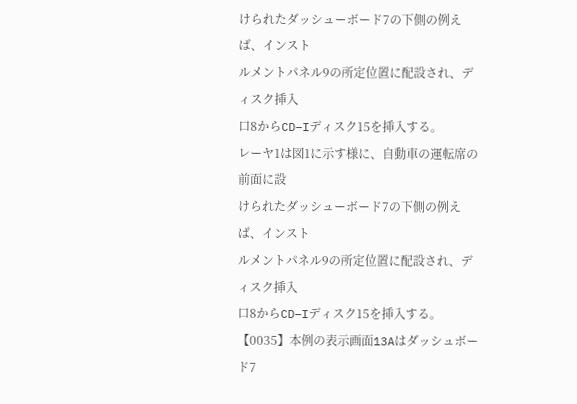けられたダッシューボード7の下側の例えば、インスト
ルメントパネル9の所定位置に配設され、ディスク挿入
口8からCD−Iディスク15を挿入する。
レーヤ1は図1に示す様に、自動車の運転席の前面に設
けられたダッシューボード7の下側の例えば、インスト
ルメントパネル9の所定位置に配設され、ディスク挿入
口8からCD−Iディスク15を挿入する。
【0035】本例の表示画面13Aはダッシュボード7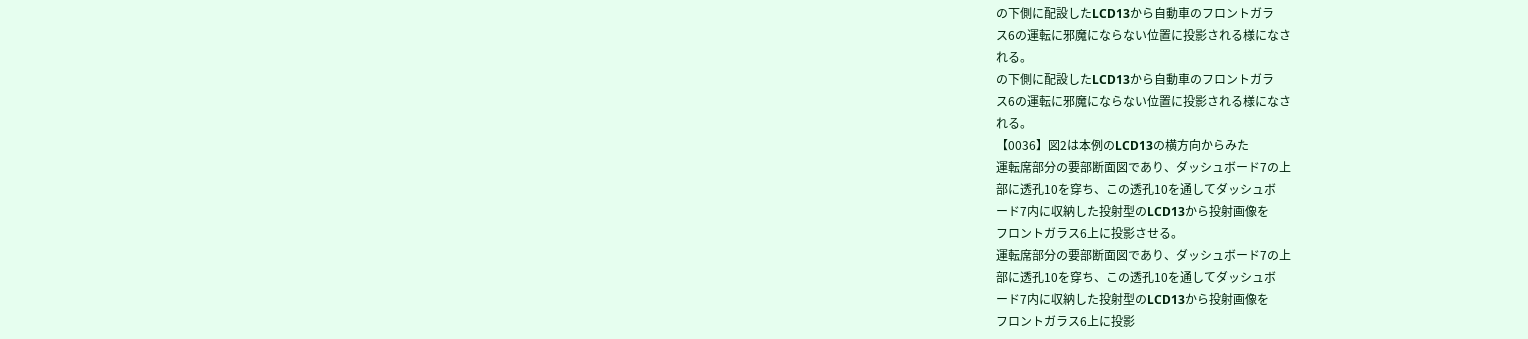の下側に配設したLCD13から自動車のフロントガラ
ス6の運転に邪魔にならない位置に投影される様になさ
れる。
の下側に配設したLCD13から自動車のフロントガラ
ス6の運転に邪魔にならない位置に投影される様になさ
れる。
【0036】図2は本例のLCD13の横方向からみた
運転席部分の要部断面図であり、ダッシュボード7の上
部に透孔10を穿ち、この透孔10を通してダッシュボ
ード7内に収納した投射型のLCD13から投射画像を
フロントガラス6上に投影させる。
運転席部分の要部断面図であり、ダッシュボード7の上
部に透孔10を穿ち、この透孔10を通してダッシュボ
ード7内に収納した投射型のLCD13から投射画像を
フロントガラス6上に投影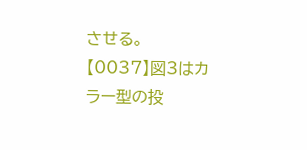させる。
【0037】図3はカラー型の投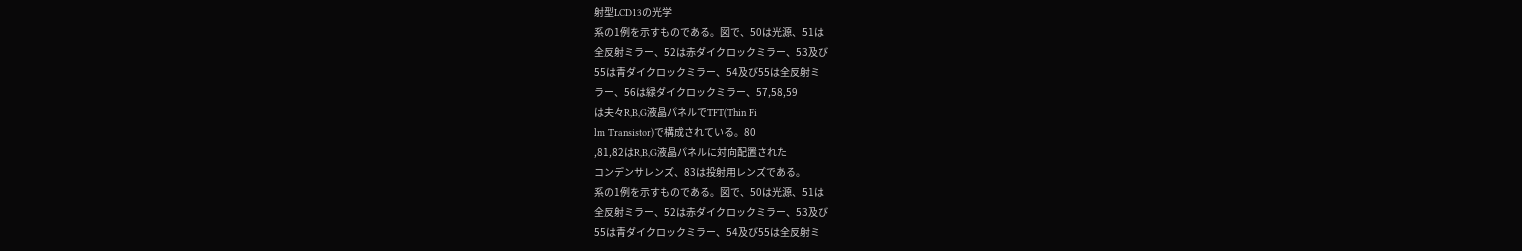射型LCD13の光学
系の1例を示すものである。図で、50は光源、51は
全反射ミラー、52は赤ダイクロックミラー、53及び
55は青ダイクロックミラー、54及び55は全反射ミ
ラー、56は緑ダイクロックミラー、57,58,59
は夫々R,B,G液晶パネルでTFT(Thin Fi
lm Transistor)で構成されている。80
,81,82はR,B,G液晶パネルに対向配置された
コンデンサレンズ、83は投射用レンズである。
系の1例を示すものである。図で、50は光源、51は
全反射ミラー、52は赤ダイクロックミラー、53及び
55は青ダイクロックミラー、54及び55は全反射ミ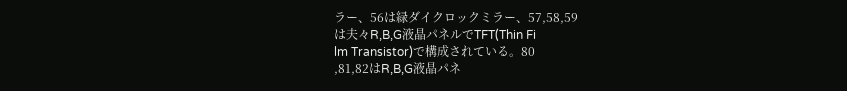ラー、56は緑ダイクロックミラー、57,58,59
は夫々R,B,G液晶パネルでTFT(Thin Fi
lm Transistor)で構成されている。80
,81,82はR,B,G液晶パネ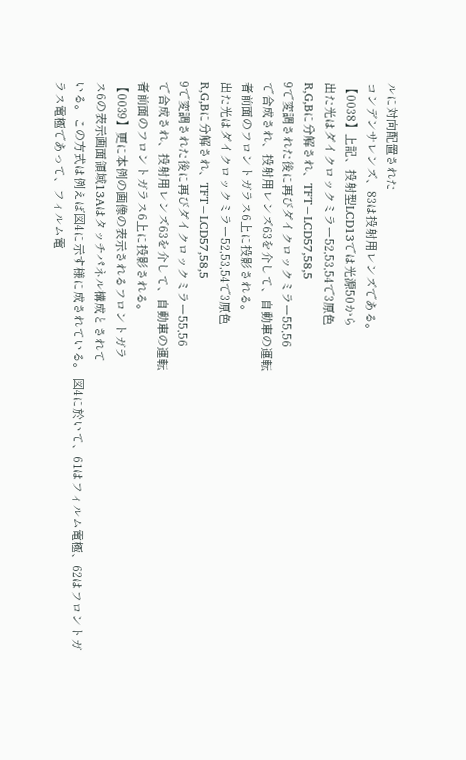ルに対向配置された
コンデンサレンズ、83は投射用レンズである。
【0038】上記、投射型LCD13では光源50から
出た光はダイクロックミラー52,53,54で3原色
R,G,Bに分解され、TFT−LCD57,58,5
9で変調された後に再びダイクロックミラー55,56
で合成され、投射用レンズ63を介して、自動車の運転
者前面のフロントガラス6上に投影される。
出た光はダイクロックミラー52,53,54で3原色
R,G,Bに分解され、TFT−LCD57,58,5
9で変調された後に再びダイクロックミラー55,56
で合成され、投射用レンズ63を介して、自動車の運転
者前面のフロントガラス6上に投影される。
【0039】更に本例の画像の表示されるフロントガラ
ス6の表示画面領域13Aはタッチパネル構成とされて
いる。この方式は例えば図4に示す様に成されている。 図4に於いて、61はフィルム電極、62はフロントガ
ラス電極であって、フィルム電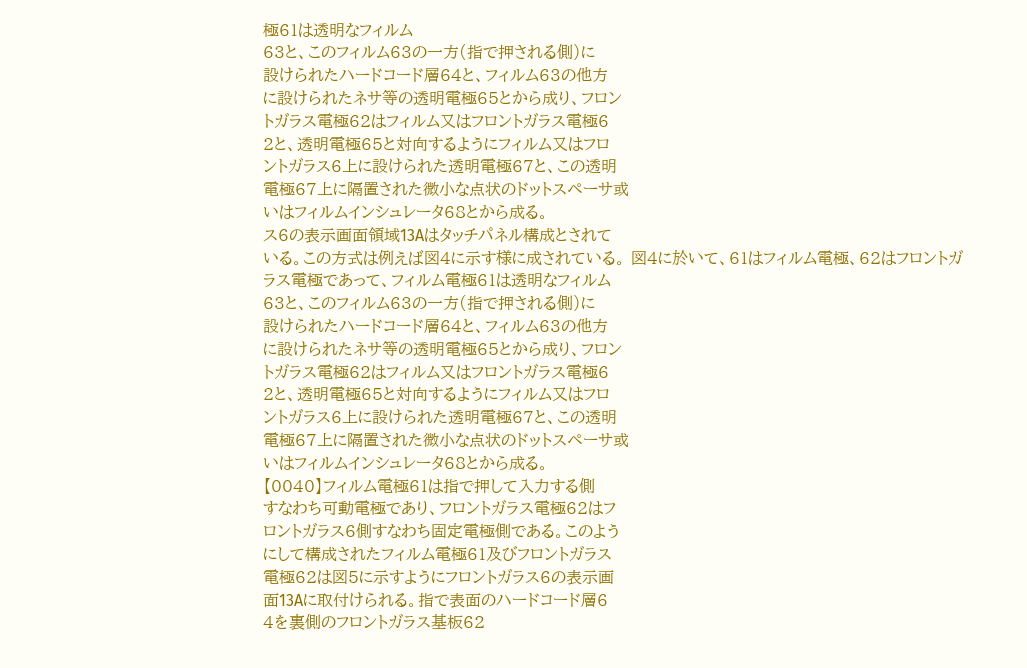極61は透明なフィルム
63と、このフィルム63の一方(指で押される側)に
設けられたハードコード層64と、フィルム63の他方
に設けられたネサ等の透明電極65とから成り、フロン
トガラス電極62はフィルム又はフロントガラス電極6
2と、透明電極65と対向するようにフィルム又はフロ
ントガラス6上に設けられた透明電極67と、この透明
電極67上に隔置された微小な点状のドットスペーサ或
いはフィルムインシュレータ68とから成る。
ス6の表示画面領域13Aはタッチパネル構成とされて
いる。この方式は例えば図4に示す様に成されている。 図4に於いて、61はフィルム電極、62はフロントガ
ラス電極であって、フィルム電極61は透明なフィルム
63と、このフィルム63の一方(指で押される側)に
設けられたハードコード層64と、フィルム63の他方
に設けられたネサ等の透明電極65とから成り、フロン
トガラス電極62はフィルム又はフロントガラス電極6
2と、透明電極65と対向するようにフィルム又はフロ
ントガラス6上に設けられた透明電極67と、この透明
電極67上に隔置された微小な点状のドットスペーサ或
いはフィルムインシュレータ68とから成る。
【0040】フィルム電極61は指で押して入力する側
すなわち可動電極であり、フロントガラス電極62はフ
ロントガラス6側すなわち固定電極側である。このよう
にして構成されたフィルム電極61及びフロントガラス
電極62は図5に示すようにフロントガラス6の表示画
面13Aに取付けられる。指で表面のハードコード層6
4を裏側のフロントガラス基板62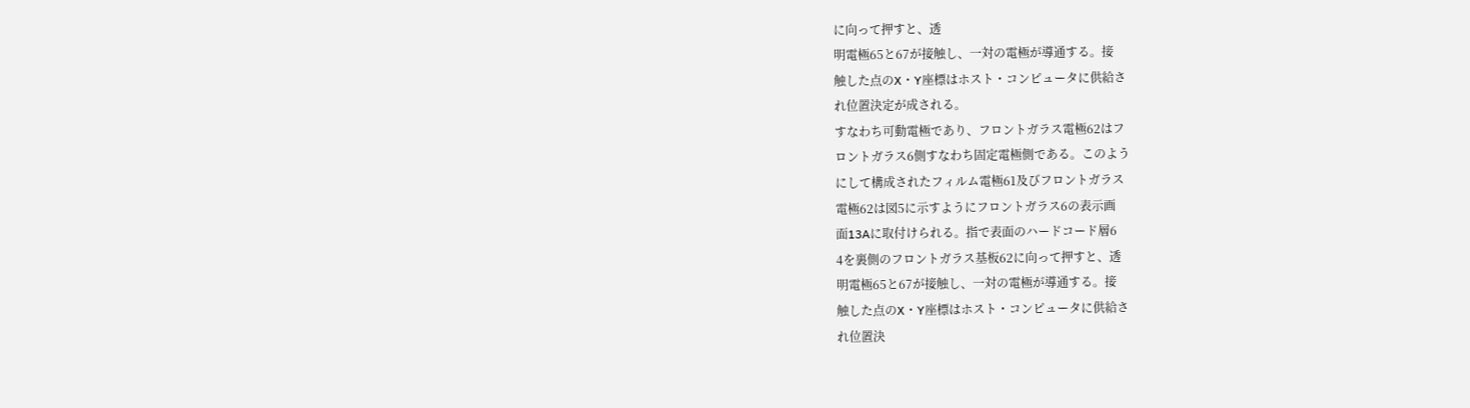に向って押すと、透
明電極65と67が接触し、一対の電極が導通する。接
触した点のX・Y座標はホスト・コンピュータに供給さ
れ位置決定が成される。
すなわち可動電極であり、フロントガラス電極62はフ
ロントガラス6側すなわち固定電極側である。このよう
にして構成されたフィルム電極61及びフロントガラス
電極62は図5に示すようにフロントガラス6の表示画
面13Aに取付けられる。指で表面のハードコード層6
4を裏側のフロントガラス基板62に向って押すと、透
明電極65と67が接触し、一対の電極が導通する。接
触した点のX・Y座標はホスト・コンピュータに供給さ
れ位置決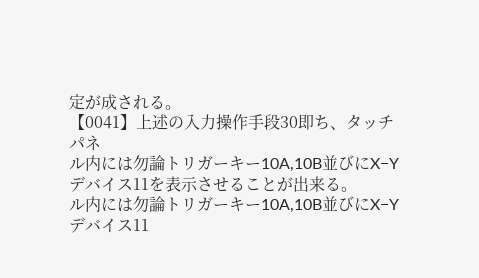定が成される。
【0041】上述の入力操作手段30即ち、タッチパネ
ル内には勿論トリガーキー10A,10B並びにX−Y
デバイス11を表示させることが出来る。
ル内には勿論トリガーキー10A,10B並びにX−Y
デバイス11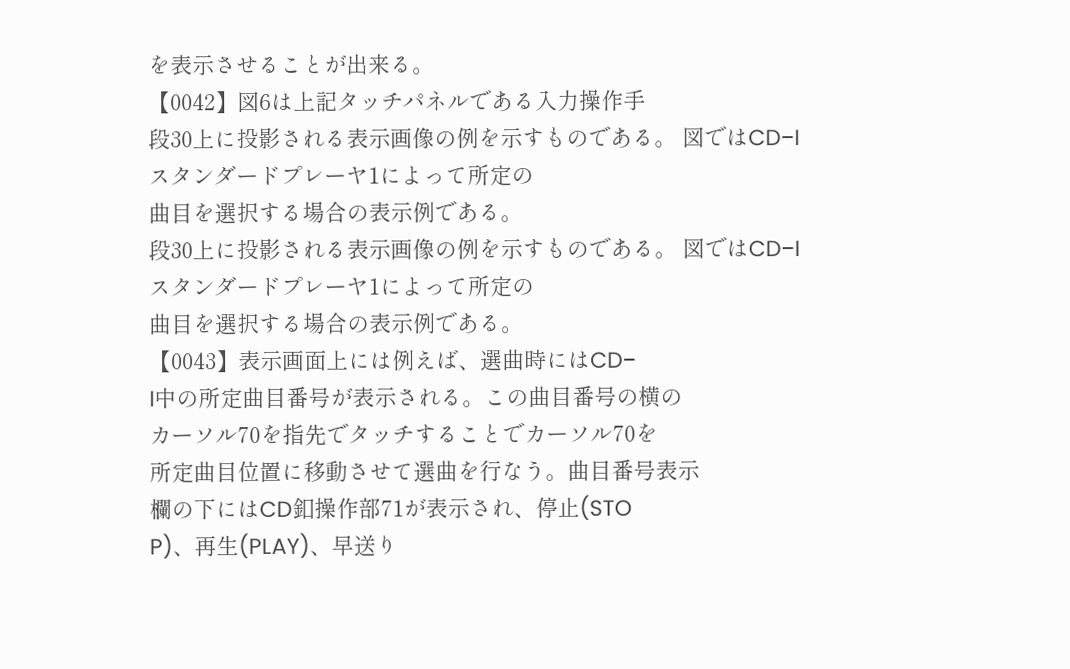を表示させることが出来る。
【0042】図6は上記タッチパネルである入力操作手
段30上に投影される表示画像の例を示すものである。 図ではCD−Iスタンダードプレーヤ1によって所定の
曲目を選択する場合の表示例である。
段30上に投影される表示画像の例を示すものである。 図ではCD−Iスタンダードプレーヤ1によって所定の
曲目を選択する場合の表示例である。
【0043】表示画面上には例えば、選曲時にはCD−
I中の所定曲目番号が表示される。この曲目番号の横の
カーソル70を指先でタッチすることでカーソル70を
所定曲目位置に移動させて選曲を行なう。曲目番号表示
欄の下にはCD釦操作部71が表示され、停止(STO
P)、再生(PLAY)、早送り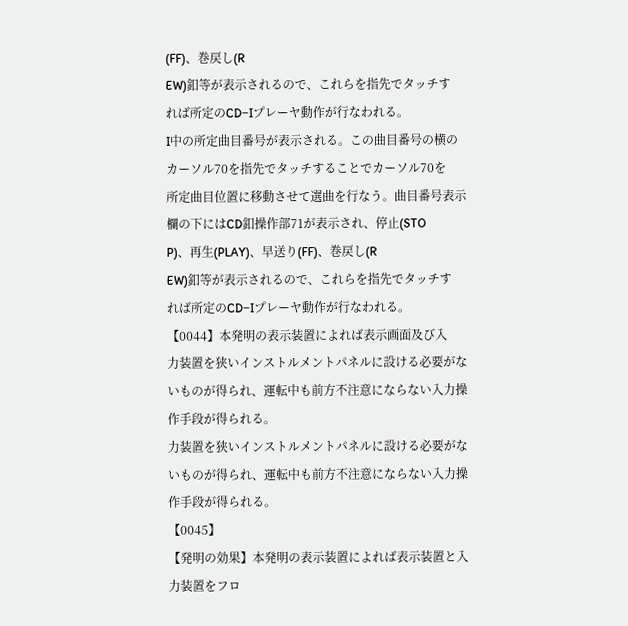(FF)、巻戻し(R
EW)釦等が表示されるので、これらを指先でタッチす
れば所定のCD−Iプレーヤ動作が行なわれる。
I中の所定曲目番号が表示される。この曲目番号の横の
カーソル70を指先でタッチすることでカーソル70を
所定曲目位置に移動させて選曲を行なう。曲目番号表示
欄の下にはCD釦操作部71が表示され、停止(STO
P)、再生(PLAY)、早送り(FF)、巻戻し(R
EW)釦等が表示されるので、これらを指先でタッチす
れば所定のCD−Iプレーヤ動作が行なわれる。
【0044】本発明の表示装置によれば表示画面及び入
力装置を狭いインストルメントパネルに設ける必要がな
いものが得られ、運転中も前方不注意にならない入力操
作手段が得られる。
力装置を狭いインストルメントパネルに設ける必要がな
いものが得られ、運転中も前方不注意にならない入力操
作手段が得られる。
【0045】
【発明の効果】本発明の表示装置によれば表示装置と入
力装置をフロ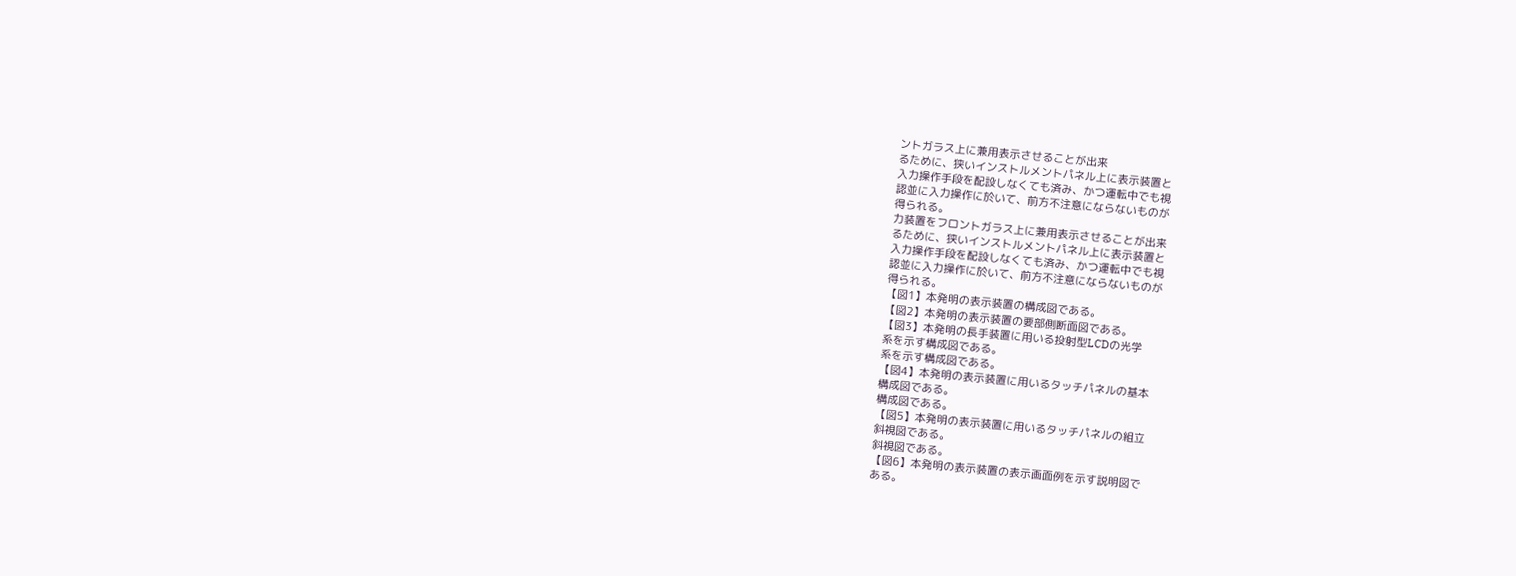ントガラス上に兼用表示させることが出来
るために、狭いインストルメントパネル上に表示装置と
入力操作手段を配設しなくても済み、かつ運転中でも視
認並に入力操作に於いて、前方不注意にならないものが
得られる。
力装置をフロントガラス上に兼用表示させることが出来
るために、狭いインストルメントパネル上に表示装置と
入力操作手段を配設しなくても済み、かつ運転中でも視
認並に入力操作に於いて、前方不注意にならないものが
得られる。
【図1】本発明の表示装置の構成図である。
【図2】本発明の表示装置の要部側断面図である。
【図3】本発明の長手装置に用いる投射型LCDの光学
系を示す構成図である。
系を示す構成図である。
【図4】本発明の表示装置に用いるタッチパネルの基本
構成図である。
構成図である。
【図5】本発明の表示装置に用いるタッチパネルの組立
斜視図である。
斜視図である。
【図6】本発明の表示装置の表示画面例を示す説明図で
ある。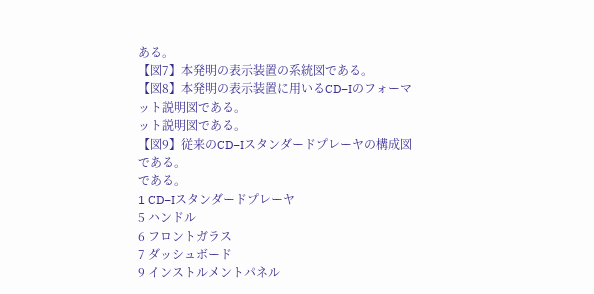ある。
【図7】本発明の表示装置の系統図である。
【図8】本発明の表示装置に用いるCD−Iのフォーマ
ット説明図である。
ット説明図である。
【図9】従来のCD−Iスタンダードプレーヤの構成図
である。
である。
1 CD−Iスタンダードプレーヤ
5 ハンドル
6 フロントガラス
7 ダッシュボード
9 インストルメントパネル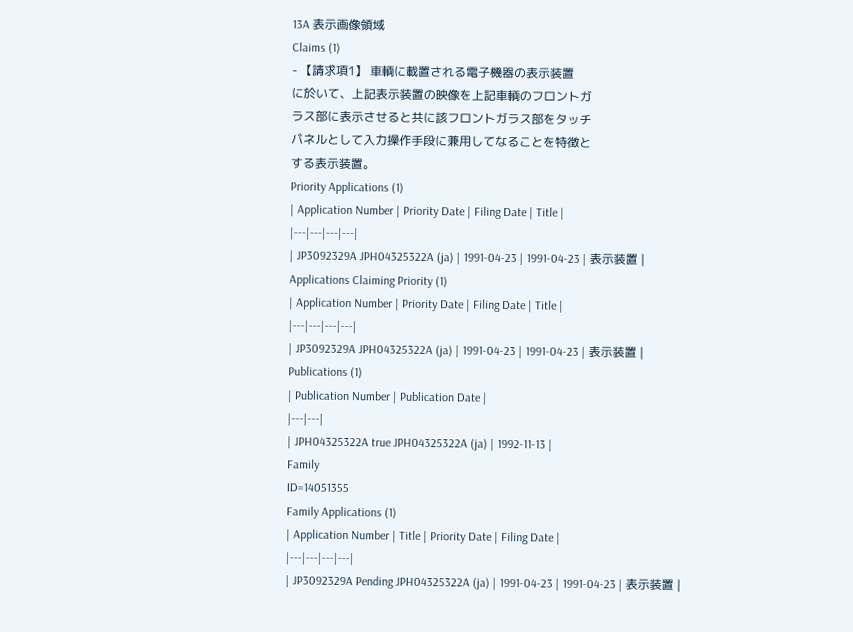13A 表示画像領域
Claims (1)
- 【請求項1】 車輌に載置される電子機器の表示装置
に於いて、上記表示装置の映像を上記車輌のフロントガ
ラス部に表示させると共に該フロントガラス部をタッチ
パネルとして入力操作手段に兼用してなることを特徴と
する表示装置。
Priority Applications (1)
| Application Number | Priority Date | Filing Date | Title |
|---|---|---|---|
| JP3092329A JPH04325322A (ja) | 1991-04-23 | 1991-04-23 | 表示装置 |
Applications Claiming Priority (1)
| Application Number | Priority Date | Filing Date | Title |
|---|---|---|---|
| JP3092329A JPH04325322A (ja) | 1991-04-23 | 1991-04-23 | 表示装置 |
Publications (1)
| Publication Number | Publication Date |
|---|---|
| JPH04325322A true JPH04325322A (ja) | 1992-11-13 |
Family
ID=14051355
Family Applications (1)
| Application Number | Title | Priority Date | Filing Date |
|---|---|---|---|
| JP3092329A Pending JPH04325322A (ja) | 1991-04-23 | 1991-04-23 | 表示装置 |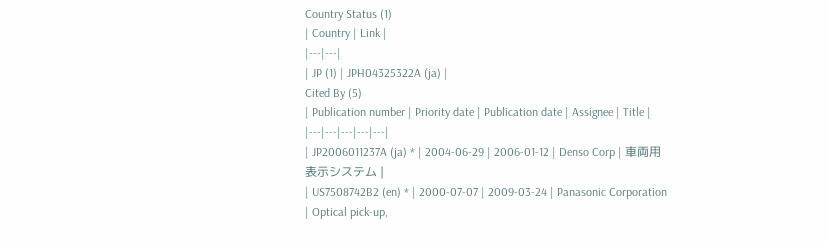Country Status (1)
| Country | Link |
|---|---|
| JP (1) | JPH04325322A (ja) |
Cited By (5)
| Publication number | Priority date | Publication date | Assignee | Title |
|---|---|---|---|---|
| JP2006011237A (ja) * | 2004-06-29 | 2006-01-12 | Denso Corp | 車両用表示システム |
| US7508742B2 (en) * | 2000-07-07 | 2009-03-24 | Panasonic Corporation | Optical pick-up,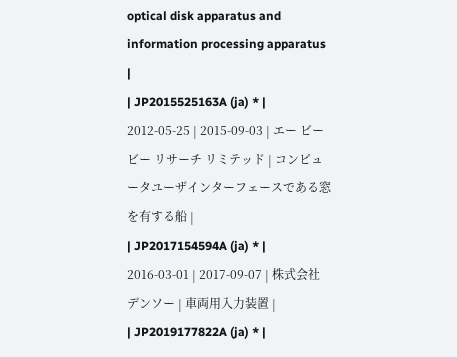optical disk apparatus and information processing apparatus |
| JP2015525163A (ja) * | 2012-05-25 | 2015-09-03 | エー ビー ビー リサーチ リミテッド | コンピュータユーザインターフェースである窓を有する船 |
| JP2017154594A (ja) * | 2016-03-01 | 2017-09-07 | 株式会社デンソー | 車両用入力装置 |
| JP2019177822A (ja) * |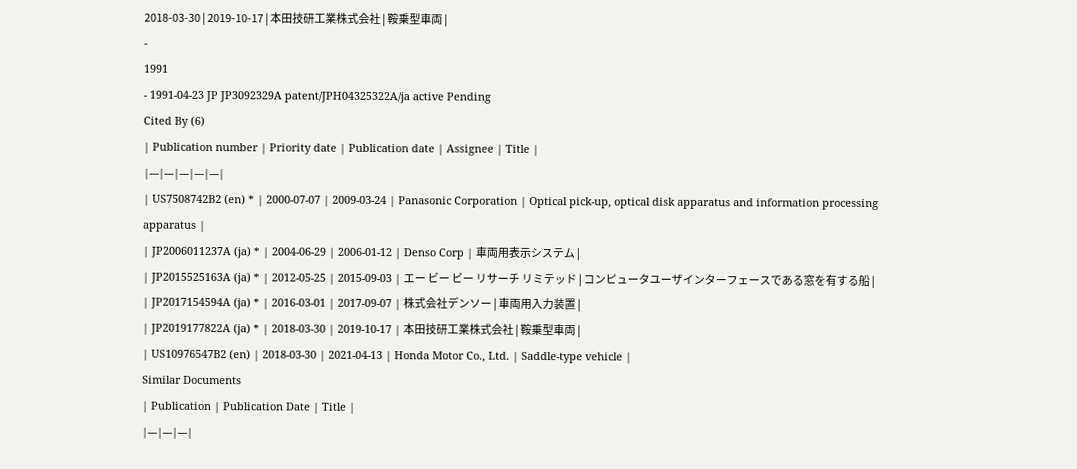2018-03-30 | 2019-10-17 | 本田技研工業株式会社 | 鞍乗型車両 |
-
1991
- 1991-04-23 JP JP3092329A patent/JPH04325322A/ja active Pending
Cited By (6)
| Publication number | Priority date | Publication date | Assignee | Title |
|---|---|---|---|---|
| US7508742B2 (en) * | 2000-07-07 | 2009-03-24 | Panasonic Corporation | Optical pick-up, optical disk apparatus and information processing apparatus |
| JP2006011237A (ja) * | 2004-06-29 | 2006-01-12 | Denso Corp | 車両用表示システム |
| JP2015525163A (ja) * | 2012-05-25 | 2015-09-03 | エー ビー ビー リサーチ リミテッド | コンピュータユーザインターフェースである窓を有する船 |
| JP2017154594A (ja) * | 2016-03-01 | 2017-09-07 | 株式会社デンソー | 車両用入力装置 |
| JP2019177822A (ja) * | 2018-03-30 | 2019-10-17 | 本田技研工業株式会社 | 鞍乗型車両 |
| US10976547B2 (en) | 2018-03-30 | 2021-04-13 | Honda Motor Co., Ltd. | Saddle-type vehicle |
Similar Documents
| Publication | Publication Date | Title |
|---|---|---|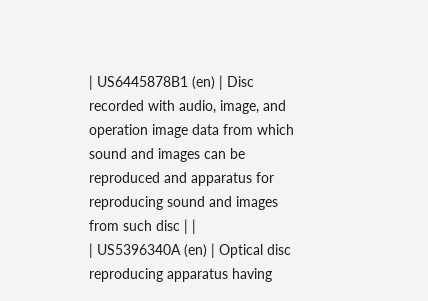| US6445878B1 (en) | Disc recorded with audio, image, and operation image data from which sound and images can be reproduced and apparatus for reproducing sound and images from such disc | |
| US5396340A (en) | Optical disc reproducing apparatus having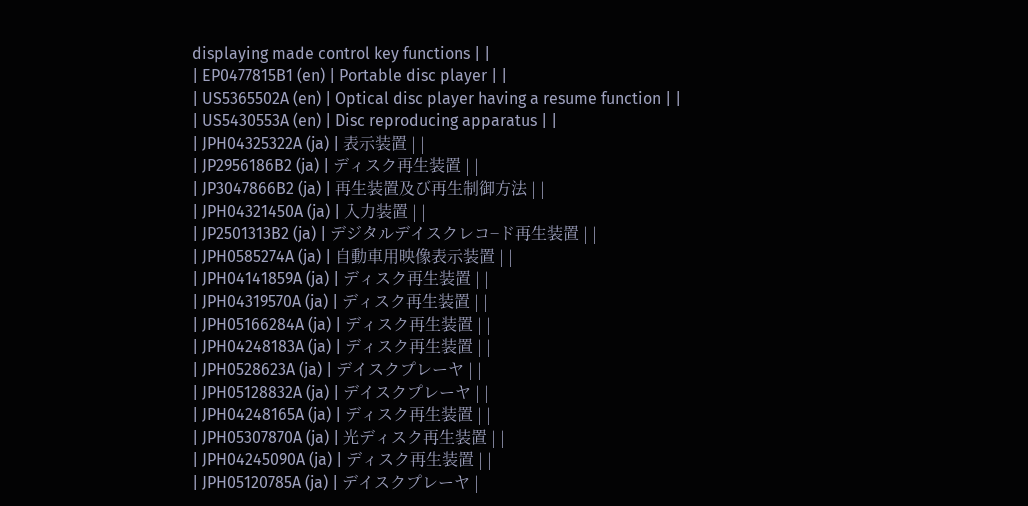displaying made control key functions | |
| EP0477815B1 (en) | Portable disc player | |
| US5365502A (en) | Optical disc player having a resume function | |
| US5430553A (en) | Disc reproducing apparatus | |
| JPH04325322A (ja) | 表示装置 | |
| JP2956186B2 (ja) | ディスク再生装置 | |
| JP3047866B2 (ja) | 再生装置及び再生制御方法 | |
| JPH04321450A (ja) | 入力装置 | |
| JP2501313B2 (ja) | デジタルデイスクレコ−ド再生装置 | |
| JPH0585274A (ja) | 自動車用映像表示装置 | |
| JPH04141859A (ja) | ディスク再生装置 | |
| JPH04319570A (ja) | ディスク再生装置 | |
| JPH05166284A (ja) | ディスク再生装置 | |
| JPH04248183A (ja) | ディスク再生装置 | |
| JPH0528623A (ja) | デイスクプレーヤ | |
| JPH05128832A (ja) | デイスクプレーヤ | |
| JPH04248165A (ja) | ディスク再生装置 | |
| JPH05307870A (ja) | 光ディスク再生装置 | |
| JPH04245090A (ja) | ディスク再生装置 | |
| JPH05120785A (ja) | デイスクプレーヤ |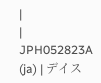|
| JPH052823A (ja) | デイス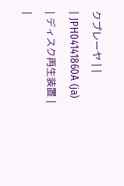クプレーヤ | |
| JPH04141860A (ja) | ディスク再生装置 | |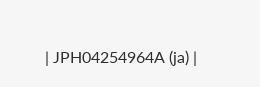| JPH04254964A (ja) |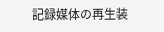記録媒体の再生装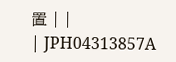置 | |
| JPH04313857A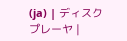(ja) | ディスクプレーヤ |